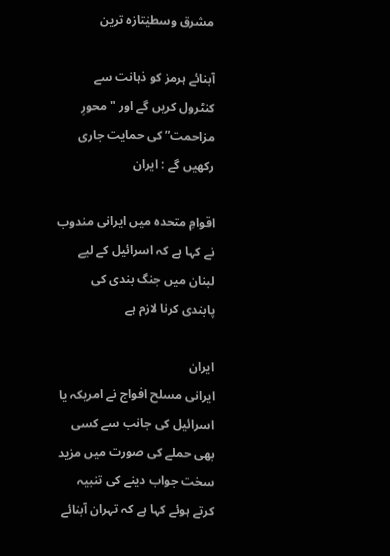مشرق وسطیٰتازہ ترین

آبنائے ہرمز کو ذہانت سے کنٹرول کریں گے اور "محورِ مزاحمت” کی حمایت جاری رکھیں گے : ایران

اقوامِ متحدہ میں ایرانی مندوب نے کہا ہے کہ اسرائیل کے لیے لبنان میں جنگ بندی کی پابندی کرنا لازم ہے

ایران
ایرانی مسلح افواج نے امریکہ یا اسرائیل کی جانب سے کسی بھی حملے کی صورت میں مزید سخت جواب دینے کی تنبیہ کرتے ہوئے کہا ہے کہ تہران آبنائے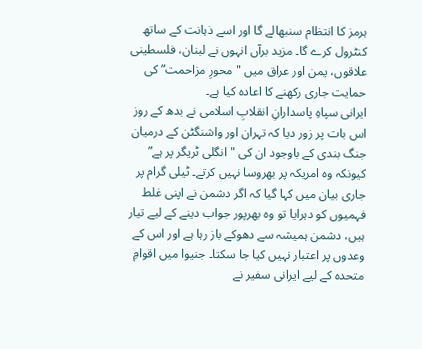ہرمز کا انتظام سنبھالے گا اور اسے ذہانت کے ساتھ کنٹرول کرے گا۔ مزید برآں انہوں نے لبنان، فلسطینی علاقوں، یمن اور عراق میں "محورِ مزاحمت” کی حمایت جاری رکھنے کا اعادہ کیا ہے۔
ایرانی سپاہِ پاسدارانِ انقلابِ اسلامی نے بدھ کے روز اس بات پر زور دیا کہ تہران اور واشنگٹن کے درمیان جنگ بندی کے باوجود ان کی "انگلی ٹریگر پر ہے” کیونکہ وہ امریکہ پر بھروسا نہیں کرتے۔ ٹیلی گرام پر جاری بیان میں کہا گیا کہ اگر دشمن نے اپنی غلط فہمیوں کو دہرایا تو وہ بھرپور جواب دینے کے لیے تیار ہیں، دشمن ہمیشہ سے دھوکے باز رہا ہے اور اس کے وعدوں پر اعتبار نہیں کیا جا سکتا۔ جنیوا میں اقوامِ متحدہ کے لیے ایرانی سفیر نے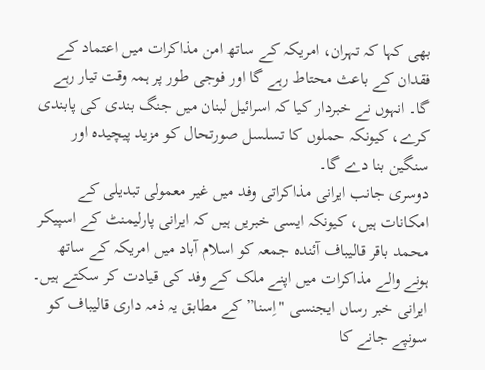بھی کہا کہ تہران، امریکہ کے ساتھ امن مذاکرات میں اعتماد کے فقدان کے باعث محتاط رہے گا اور فوجی طور پر ہمہ وقت تیار رہے گا۔ انہوں نے خبردار کیا کہ اسرائیل لبنان میں جنگ بندی کی پابندی کرے، کیونکہ حملوں کا تسلسل صورتحال کو مزید پیچیدہ اور سنگین بنا دے گا۔
دوسری جانب ایرانی مذاکراتی وفد میں غیر معمولی تبدیلی کے امکانات ہیں، کیونکہ ایسی خبریں ہیں کہ ایرانی پارلیمنٹ کے اسپیکر محمد باقر قالیباف آئندہ جمعہ کو اسلام آباد میں امریکہ کے ساتھ ہونے والے مذاکرات میں اپنے ملک کے وفد کی قیادت کر سکتے ہیں۔ ایرانی خبر رساں ایجنسی "اِسنا” کے مطابق یہ ذمہ داری قالیباف کو سونپے جانے کا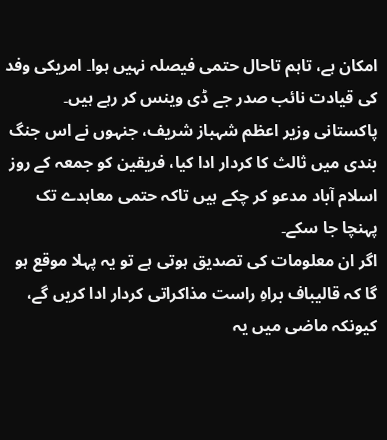امکان ہے، تاہم تاحال حتمی فیصلہ نہیں ہوا۔ امریکی وفد کی قیادت نائب صدر جے ڈی وینس کر رہے ہیں۔ پاکستانی وزیر اعظم شہباز شریف، جنہوں نے اس جنگ بندی میں ثالث کا کردار ادا کیا، فریقین کو جمعہ کے روز اسلام آباد مدعو کر چکے ہیں تاکہ حتمی معاہدے تک پہنچا جا سکے۔
اگر ان معلومات کی تصدیق ہوتی ہے تو یہ پہلا موقع ہو گا کہ قالیباف براہِ راست مذاکراتی کردار ادا کریں گے، کیونکہ ماضی میں یہ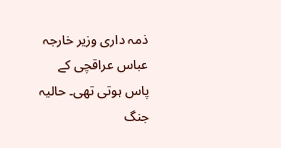ذمہ داری وزیر خارجہ عباس عراقچی کے پاس ہوتی تھی۔ حالیہ جنگ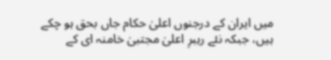میں ایران کے درجنوں اعلیٰ حکام جاں بحق ہو چکے ہیں، جبکہ نئے رہبرِ اعلیٰ مجتبیٰ خامنہ ای کے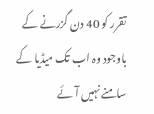تقرر کو 40 دن گزرنے کے باوجود وہ اب تک میڈیا کے سامنے نہیں آئے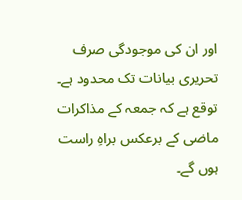اور ان کی موجودگی صرف تحریری بیانات تک محدود ہے۔ توقع ہے کہ جمعہ کے مذاکرات ماضی کے برعکس براہِ راست ہوں گے۔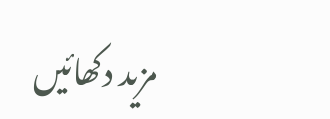مزید دکھائیں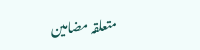متعلقہ مضامین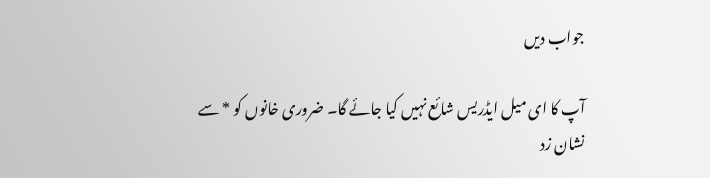جواب دیں

آپ کا ای میل ایڈریس شائع نہیں کیا جائے گا۔ ضروری خانوں کو * سے نشان زد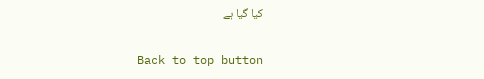کیا گیا ہے

Back to top button